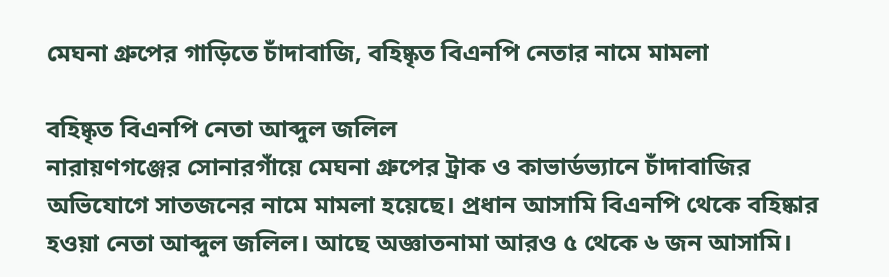মেঘনা গ্রুপের গাড়িতে চাঁদাবাজি, বহিষ্কৃত বিএনপি নেতার নামে মামলা

বহিষ্কৃত বিএনপি নেতা আব্দুল জলিল
নারায়ণগঞ্জের সোনারগাঁয়ে মেঘনা গ্রুপের ট্রাক ও কাভার্ডভ্যানে চাঁদাবাজির অভিযোগে সাতজনের নামে মামলা হয়েছে। প্রধান আসামি বিএনপি থেকে বহিষ্কার হওয়া নেতা আব্দুল জলিল। আছে অজ্ঞাতনামা আরও ৫ থেকে ৬ জন আসামি।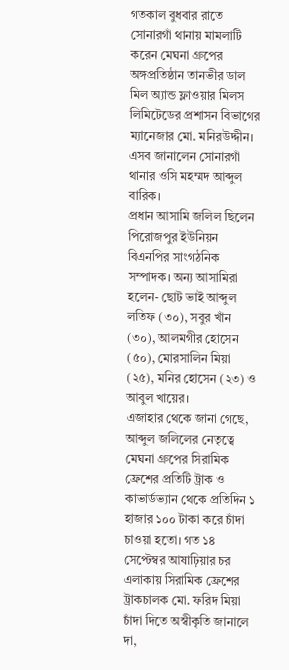গতকাল বুধবার রাতে সোনারগাঁ থানায় মামলাটি করেন মেঘনা গ্রুপের অঙ্গপ্রতিষ্ঠান তানভীর ডাল মিল অ্যান্ড ফ্লাওয়ার মিলস লিমিটেডের প্রশাসন বিভাগের ম্যানেজার মো. মনিরউদ্দীন। এসব জানালেন সোনারগাঁ থানার ওসি মহম্মদ আব্দুল বারিক।
প্রধান আসামি জলিল ছিলেন পিরোজপুর ইউনিয়ন বিএনপির সাংগঠনিক সম্পাদক। অন্য আসামিরা হলেন- ছোট ভাই আব্দুল লতিফ (৩০), সবুর খাঁন (৩০), আলমগীর হোসেন (৫০), মোরসালিন মিয়া (২৫), মনির হোসেন (২৩) ও আবুল খায়ের।
এজাহার থেকে জানা গেছে, আব্দুল জলিলের নেতৃত্বে মেঘনা গ্রুপের সিরামিক ফ্রেশের প্রতিটি ট্রাক ও কাভার্ডভ্যান থেকে প্রতিদিন ১ হাজার ১০০ টাকা করে চাঁদা চাওয়া হতো। গত ১৪ সেপ্টেম্বর আষাঢ়িয়ার চর এলাকায় সিরামিক ফ্রেশের ট্রাকচালক মো. ফরিদ মিয়া চাঁদা দিতে অস্বীকৃতি জানালে দা,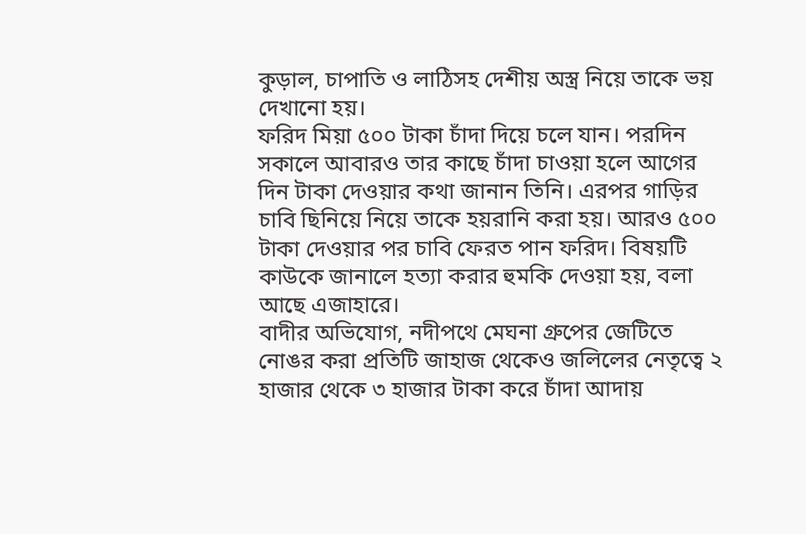কুড়াল, চাপাতি ও লাঠিসহ দেশীয় অস্ত্র নিয়ে তাকে ভয় দেখানো হয়।
ফরিদ মিয়া ৫০০ টাকা চাঁদা দিয়ে চলে যান। পরদিন সকালে আবারও তার কাছে চাঁদা চাওয়া হলে আগের দিন টাকা দেওয়ার কথা জানান তিনি। এরপর গাড়ির চাবি ছিনিয়ে নিয়ে তাকে হয়রানি করা হয়। আরও ৫০০ টাকা দেওয়ার পর চাবি ফেরত পান ফরিদ। বিষয়টি কাউকে জানালে হত্যা করার হুমকি দেওয়া হয়, বলা আছে এজাহারে।
বাদীর অভিযোগ, নদীপথে মেঘনা গ্রুপের জেটিতে নোঙর করা প্রতিটি জাহাজ থেকেও জলিলের নেতৃত্বে ২ হাজার থেকে ৩ হাজার টাকা করে চাঁদা আদায়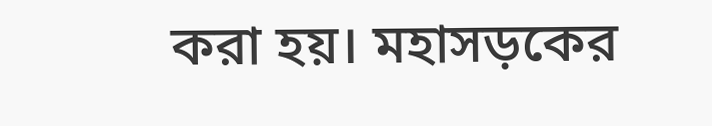করা হয়। মহাসড়কের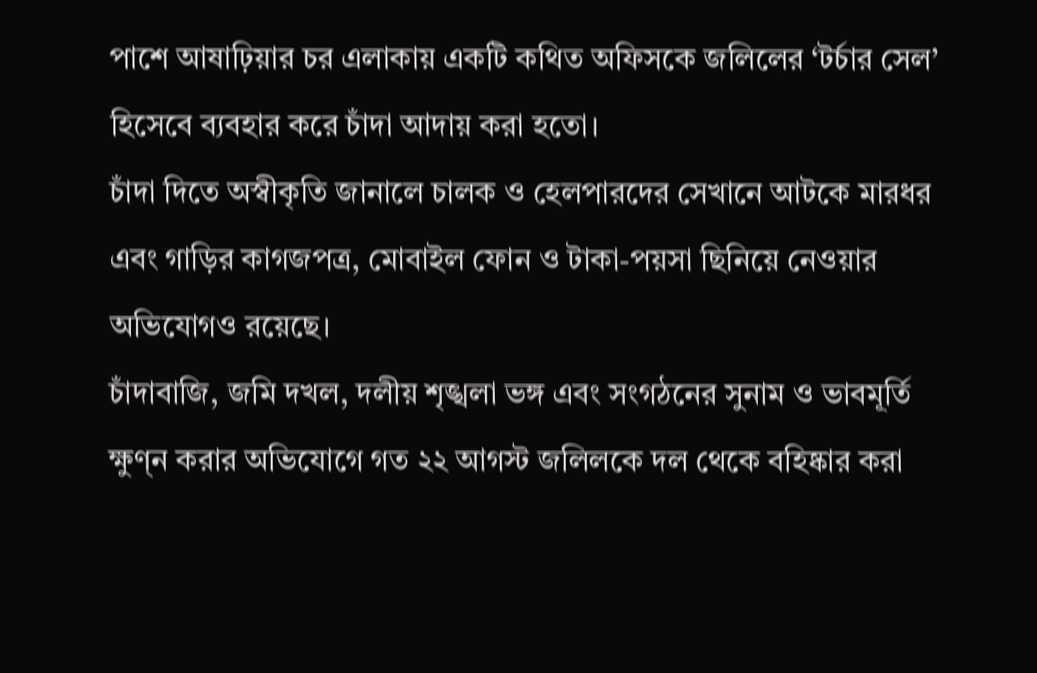পাশে আষাঢ়িয়ার চর এলাকায় একটি কথিত অফিসকে জলিলের ‘টর্চার সেল’ হিসেবে ব্যবহার করে চাঁদা আদায় করা হতো।
চাঁদা দিতে অস্বীকৃতি জানালে চালক ও হেলপারদের সেখানে আটকে মারধর এবং গাড়ির কাগজপত্র, মোবাইল ফোন ও টাকা-পয়সা ছিনিয়ে নেওয়ার অভিযোগও রয়েছে।
চাঁদাবাজি, জমি দখল, দলীয় শৃঙ্খলা ভঙ্গ এবং সংগঠনের সুনাম ও ভাবমূর্তি ক্ষুণ্ন করার অভিযোগে গত ২২ আগস্ট জলিলকে দল থেকে বহিষ্কার করা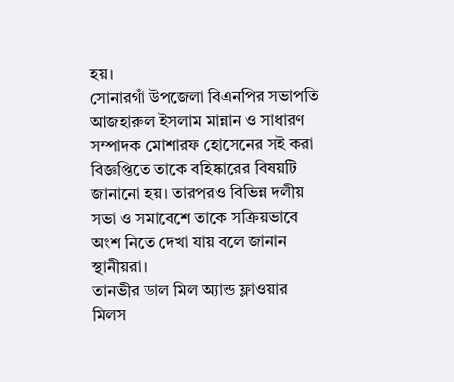হয়।
সোনারগাঁ উপজেলা বিএনপির সভাপতি আজহারুল ইসলাম মান্নান ও সাধারণ সম্পাদক মোশারফ হোসেনের সই করা বিজ্ঞপ্তিতে তাকে বহিষ্কারের বিষয়টি জানানো হয়। তারপরও বিভিন্ন দলীয় সভা ও সমাবেশে তাকে সক্রিয়ভাবে অংশ নিতে দেখা যায় বলে জানান স্থানীয়রা।
তানভীর ডাল মিল অ্যান্ড ফ্লাওয়ার মিলস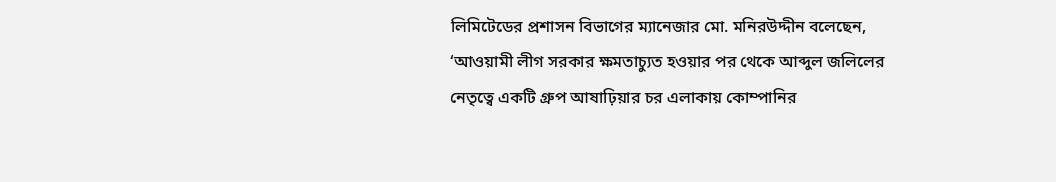লিমিটেডের প্রশাসন বিভাগের ম্যানেজার মো. মনিরউদ্দীন বলেছেন, ‘আওয়ামী লীগ সরকার ক্ষমতাচ্যুত হওয়ার পর থেকে আব্দুল জলিলের নেতৃত্বে একটি গ্রুপ আষাঢ়িয়ার চর এলাকায় কোম্পানির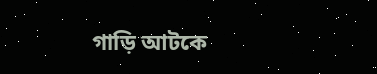গাড়ি আটকে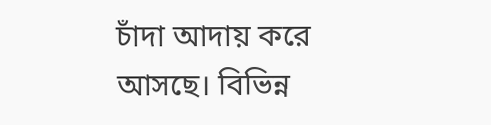চাঁদা আদায় করে আসছে। বিভিন্ন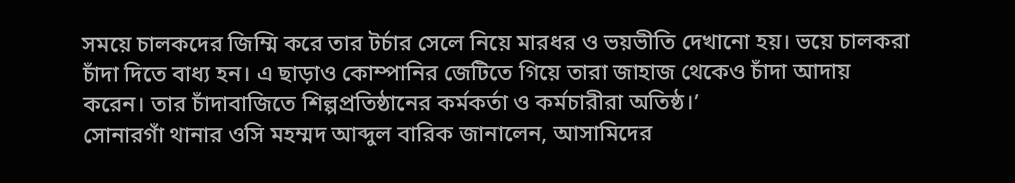সময়ে চালকদের জিম্মি করে তার টর্চার সেলে নিয়ে মারধর ও ভয়ভীতি দেখানো হয়। ভয়ে চালকরা চাঁদা দিতে বাধ্য হন। এ ছাড়াও কোম্পানির জেটিতে গিয়ে তারা জাহাজ থেকেও চাঁদা আদায় করেন। তার চাঁদাবাজিতে শিল্পপ্রতিষ্ঠানের কর্মকর্তা ও কর্মচারীরা অতিষ্ঠ।’
সোনারগাঁ থানার ওসি মহম্মদ আব্দুল বারিক জানালেন, আসামিদের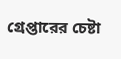গ্রেপ্তারের চেষ্টা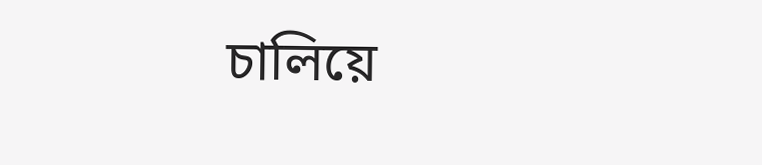চালিয়ে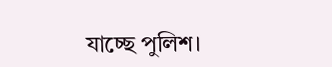যাচ্ছে পুলিশ।